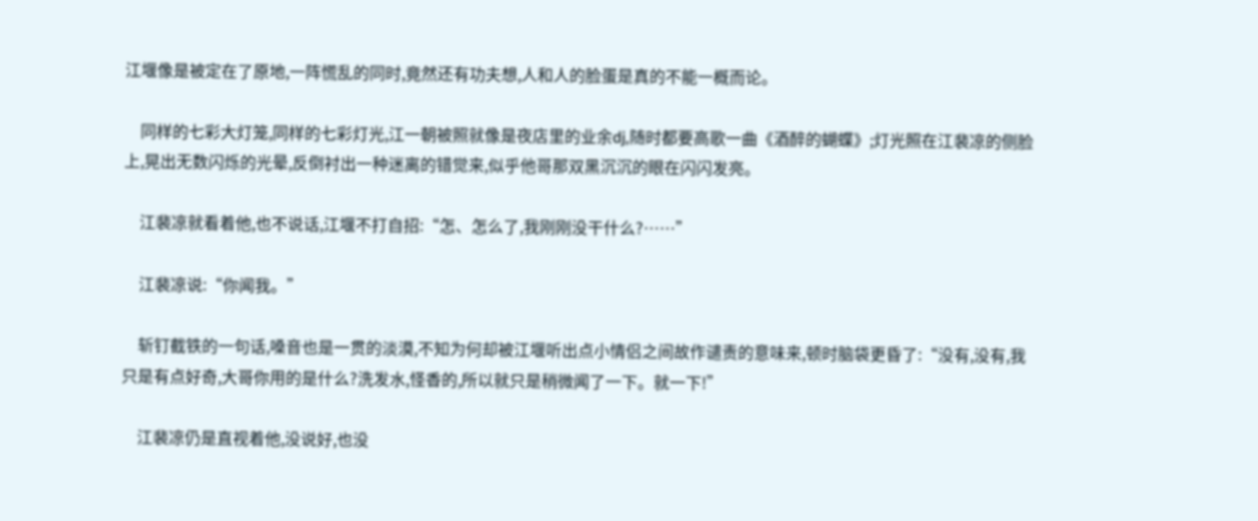江堰像是被定在了原地,一阵慌乱的同时,竟然还有功夫想,人和人的脸蛋是真的不能一概而论。

    同样的七彩大灯笼,同样的七彩灯光,江一朝被照就像是夜店里的业余dj,随时都要高歌一曲《酒醉的蝴蝶》;灯光照在江裴凉的侧脸上,晃出无数闪烁的光晕,反倒衬出一种迷离的错觉来,似乎他哥那双黑沉沉的眼在闪闪发亮。

    江裴凉就看着他,也不说话,江堰不打自招:“怎、怎么了,我刚刚没干什么?……”

    江裴凉说:“你闻我。”

    斩钉截铁的一句话,嗓音也是一贯的淡漠,不知为何却被江堰听出点小情侣之间故作谴责的意味来,顿时脑袋更昏了:“没有,没有,我只是有点好奇,大哥你用的是什么?洗发水,怪香的,所以就只是稍微闻了一下。就一下!”

    江裴凉仍是直视着他,没说好,也没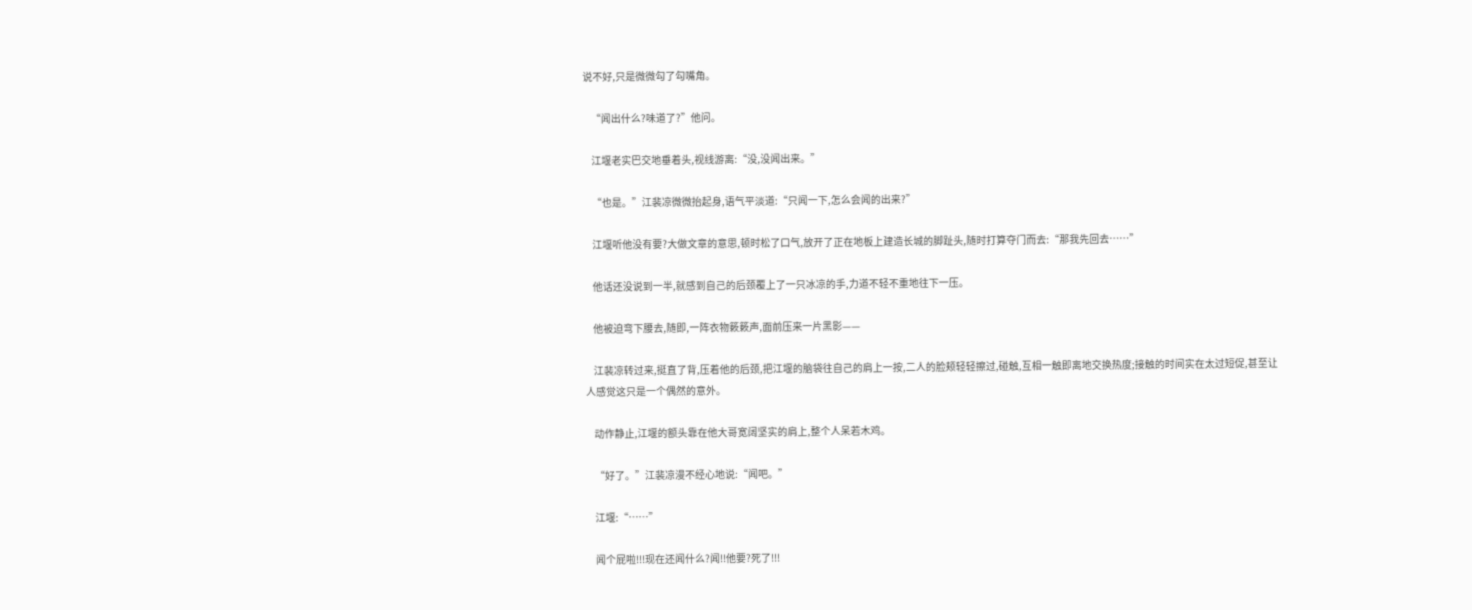说不好,只是微微勾了勾嘴角。

    “闻出什么?味道了?”他问。

    江堰老实巴交地垂着头,视线游离:“没,没闻出来。”

    “也是。”江裴凉微微抬起身,语气平淡道:“只闻一下,怎么会闻的出来?”

    江堰听他没有要?大做文章的意思,顿时松了口气,放开了正在地板上建造长城的脚趾头,随时打算夺门而去:“那我先回去……”

    他话还没说到一半,就感到自己的后颈覆上了一只冰凉的手,力道不轻不重地往下一压。

    他被迫弯下腰去,随即,一阵衣物簌簌声,面前压来一片黑影——

    江裴凉转过来,挺直了背,压着他的后颈,把江堰的脑袋往自己的肩上一按,二人的脸颊轻轻擦过,碰触,互相一触即离地交换热度;接触的时间实在太过短促,甚至让人感觉这只是一个偶然的意外。

    动作静止,江堰的额头靠在他大哥宽阔坚实的肩上,整个人呆若木鸡。

    “好了。”江裴凉漫不经心地说:“闻吧。”

    江堰:“……”

    闻个屁啦!!!现在还闻什么?闻!!他要?死了!!!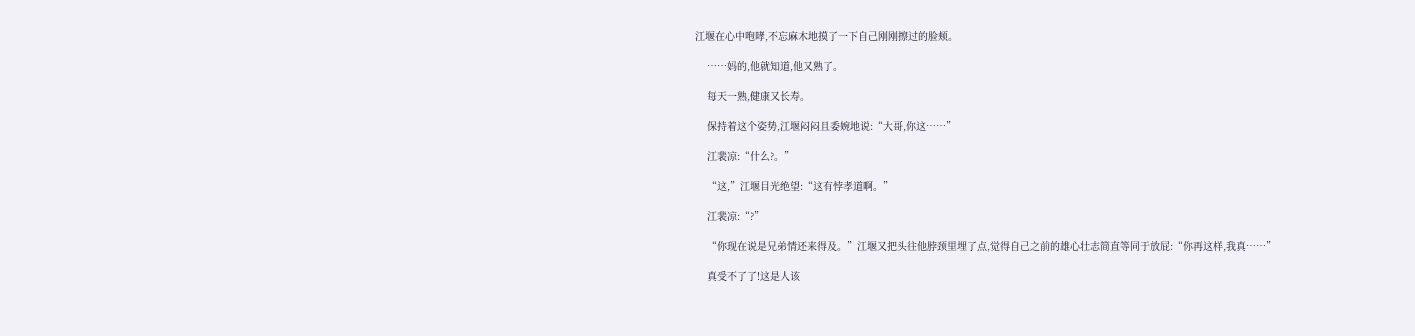江堰在心中咆哮,不忘麻木地摸了一下自己刚刚擦过的脸颊。

    ……妈的,他就知道,他又熟了。

    每天一熟,健康又长寿。

    保持着这个姿势,江堰闷闷且委婉地说:“大哥,你这……”

    江裴凉:“什么?。”

    “这,”江堰目光绝望:“这有悖孝道啊。”

    江裴凉:“?”

    “你现在说是兄弟情还来得及。”江堰又把头往他脖颈里埋了点,觉得自己之前的雄心壮志简直等同于放屁:“你再这样,我真……”

    真受不了了!这是人该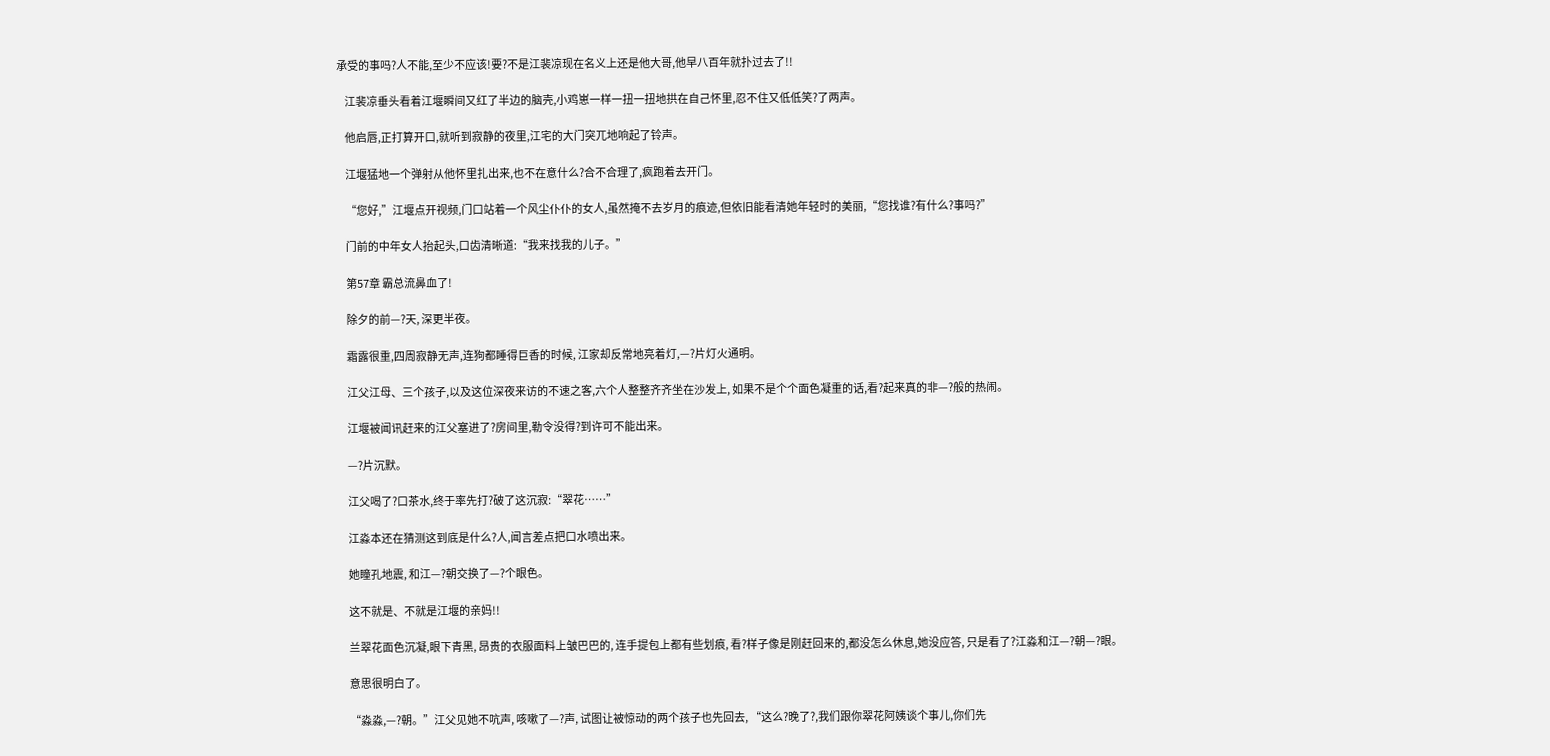承受的事吗?人不能,至少不应该!要?不是江裴凉现在名义上还是他大哥,他早八百年就扑过去了!!

    江裴凉垂头看着江堰瞬间又红了半边的脑壳,小鸡崽一样一扭一扭地拱在自己怀里,忍不住又低低笑?了两声。

    他启唇,正打算开口,就听到寂静的夜里,江宅的大门突兀地响起了铃声。

    江堰猛地一个弹射从他怀里扎出来,也不在意什么?合不合理了,疯跑着去开门。

    “您好,”江堰点开视频,门口站着一个风尘仆仆的女人,虽然掩不去岁月的痕迹,但依旧能看清她年轻时的美丽,“您找谁?有什么?事吗?”

    门前的中年女人抬起头,口齿清晰道:“我来找我的儿子。”

    第57章 霸总流鼻血了!

    除夕的前—?天, 深更半夜。

    霜露很重,四周寂静无声,连狗都睡得巨香的时候, 江家却反常地亮着灯,—?片灯火通明。

    江父江母、三个孩子,以及这位深夜来访的不速之客,六个人整整齐齐坐在沙发上, 如果不是个个面色凝重的话,看?起来真的非—?般的热闹。

    江堰被闻讯赶来的江父塞进了?房间里,勒令没得?到许可不能出来。

    —?片沉默。

    江父喝了?口茶水,终于率先打?破了这沉寂:“翠花……”

    江淼本还在猜测这到底是什么?人,闻言差点把口水喷出来。

    她瞳孔地震, 和江—?朝交换了—?个眼色。

    这不就是、不就是江堰的亲妈!!

    兰翠花面色沉凝,眼下青黑, 昂贵的衣服面料上皱巴巴的, 连手提包上都有些划痕, 看?样子像是刚赶回来的,都没怎么休息,她没应答, 只是看了?江淼和江—?朝—?眼。

    意思很明白了。

    “淼淼,—?朝。”江父见她不吭声, 咳嗽了—?声, 试图让被惊动的两个孩子也先回去, “这么?晚了?,我们跟你翠花阿姨谈个事儿,你们先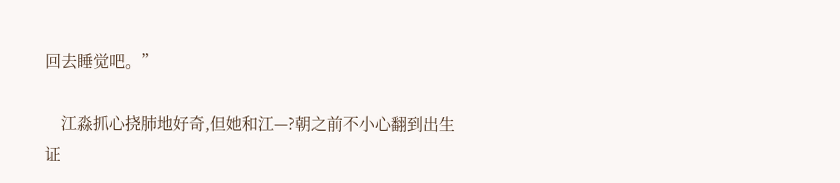回去睡觉吧。”

    江淼抓心挠肺地好奇,但她和江—?朝之前不小心翻到出生证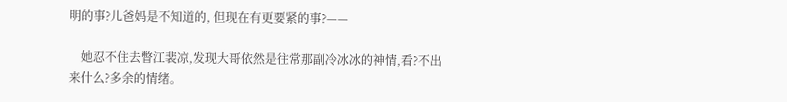明的事?儿爸妈是不知道的, 但现在有更要紧的事?——

    她忍不住去瞥江裴凉,发现大哥依然是往常那副冷冰冰的神情,看?不出来什么?多余的情绪。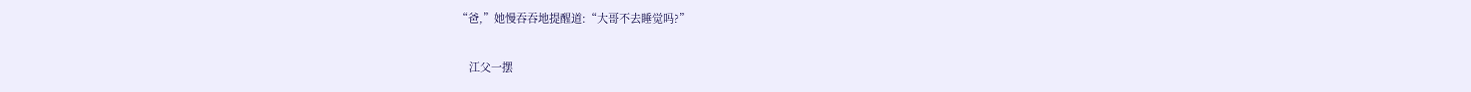“爸,”她慢吞吞地提醒道:“大哥不去睡觉吗?”

    江父一摆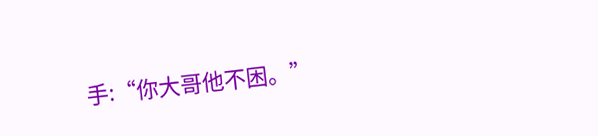手:“你大哥他不困。”